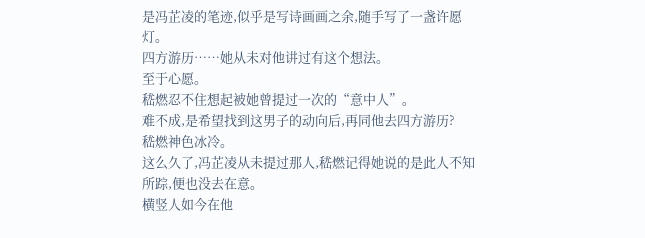是冯芷凌的笔迹,似乎是写诗画画之余,随手写了一盏许愿灯。
四方游历……她从未对他讲过有这个想法。
至于心愿。
嵇燃忍不住想起被她曾提过一次的“意中人”。
难不成,是希望找到这男子的动向后,再同他去四方游历?
嵇燃神色冰冷。
这么久了,冯芷凌从未提过那人,嵇燃记得她说的是此人不知所踪,便也没去在意。
横竖人如今在他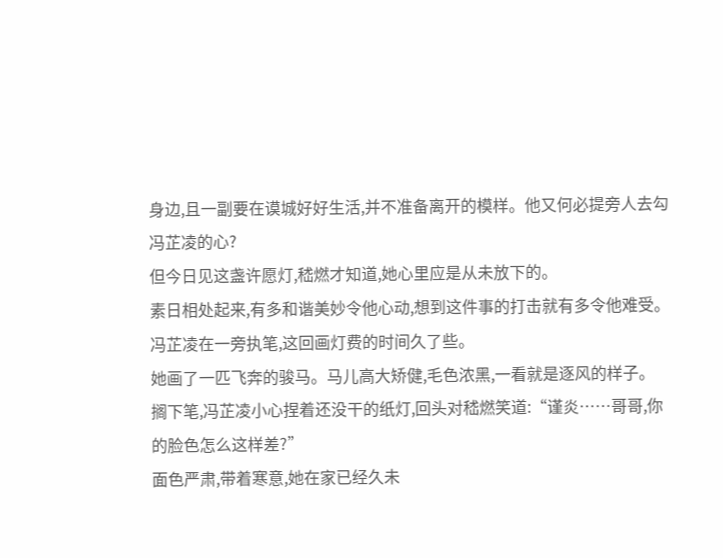身边,且一副要在谟城好好生活,并不准备离开的模样。他又何必提旁人去勾冯芷凌的心?
但今日见这盏许愿灯,嵇燃才知道,她心里应是从未放下的。
素日相处起来,有多和谐美妙令他心动,想到这件事的打击就有多令他难受。
冯芷凌在一旁执笔,这回画灯费的时间久了些。
她画了一匹飞奔的骏马。马儿高大矫健,毛色浓黑,一看就是逐风的样子。
搁下笔,冯芷凌小心捏着还没干的纸灯,回头对嵇燃笑道:“谨炎……哥哥,你的脸色怎么这样差?”
面色严肃,带着寒意,她在家已经久未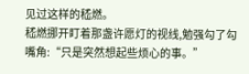见过这样的嵇燃。
嵇燃挪开盯着那盏许愿灯的视线,勉强勾了勾嘴角:“只是突然想起些烦心的事。”